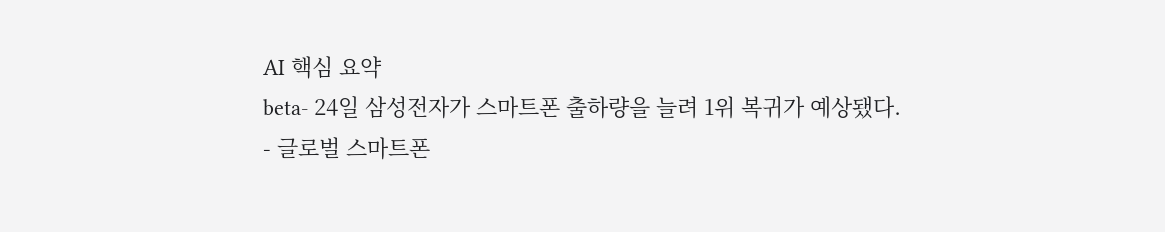AI 핵심 요약
beta- 24일 삼성전자가 스마트폰 출하량을 늘려 1위 복귀가 예상됐다.
- 글로벌 스마트폰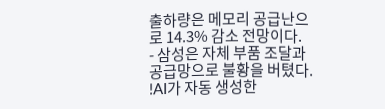출하량은 메모리 공급난으로 14.3% 감소 전망이다.
- 삼성은 자체 부품 조달과 공급망으로 불황을 버텼다.
!AI가 자동 생성한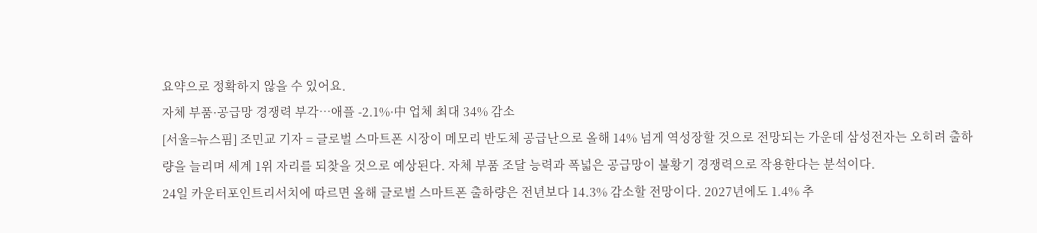요약으로 정확하지 않을 수 있어요.
자체 부품·공급망 경쟁력 부각…애플 -2.1%·中 업체 최대 34% 감소
[서울=뉴스핌] 조민교 기자 = 글로벌 스마트폰 시장이 메모리 반도체 공급난으로 올해 14% 넘게 역성장할 것으로 전망되는 가운데 삼성전자는 오히려 출하량을 늘리며 세계 1위 자리를 되찾을 것으로 예상된다. 자체 부품 조달 능력과 폭넓은 공급망이 불황기 경쟁력으로 작용한다는 분석이다.
24일 카운터포인트리서치에 따르면 올해 글로벌 스마트폰 출하량은 전년보다 14.3% 감소할 전망이다. 2027년에도 1.4% 추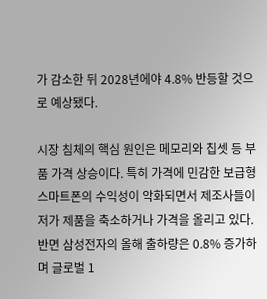가 감소한 뒤 2028년에야 4.8% 반등할 것으로 예상됐다.

시장 침체의 핵심 원인은 메모리와 칩셋 등 부품 가격 상승이다. 특히 가격에 민감한 보급형 스마트폰의 수익성이 악화되면서 제조사들이 저가 제품을 축소하거나 가격을 올리고 있다.
반면 삼성전자의 올해 출하량은 0.8% 증가하며 글로벌 1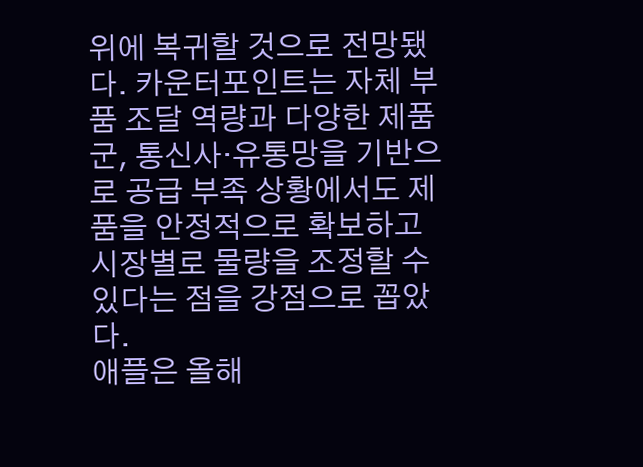위에 복귀할 것으로 전망됐다. 카운터포인트는 자체 부품 조달 역량과 다양한 제품군, 통신사·유통망을 기반으로 공급 부족 상황에서도 제품을 안정적으로 확보하고 시장별로 물량을 조정할 수 있다는 점을 강점으로 꼽았다.
애플은 올해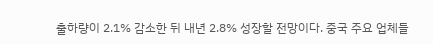출하량이 2.1% 감소한 뒤 내년 2.8% 성장할 전망이다. 중국 주요 업체들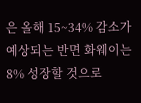은 올해 15~34% 감소가 예상되는 반면 화웨이는 8% 성장할 것으로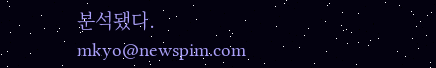분석됐다.
mkyo@newspim.com